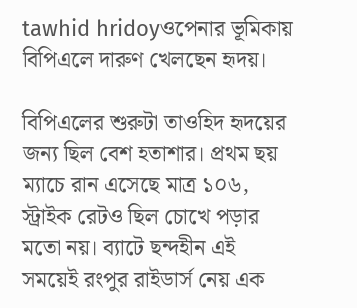tawhid hridoyওপেনার ভূমিকায় বিপিএলে দারুণ খেলছেন হৃদয়।

বিপিএলের শুরুটা তাওহিদ হৃদয়ের জন্য ছিল বেশ হতাশার। প্রথম ছয় ম্যাচে রান এসেছে মাত্র ১০৬, স্ট্রাইক রেটও ছিল চোখে পড়ার মতো নয়। ব্যাটে ছন্দহীন এই সময়েই রংপুর রাইডার্স নেয় এক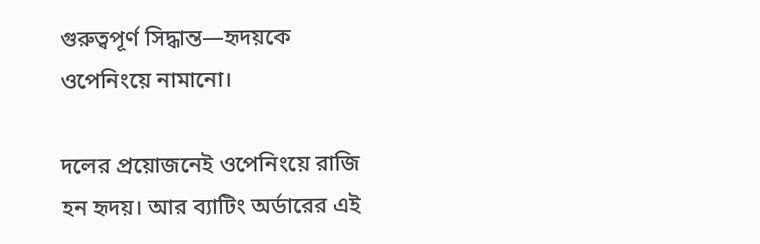গুরুত্বপূর্ণ সিদ্ধান্ত—হৃদয়কে ওপেনিংয়ে নামানো।

দলের প্রয়োজনেই ওপেনিংয়ে রাজি হন হৃদয়। আর ব্যাটিং অর্ডারের এই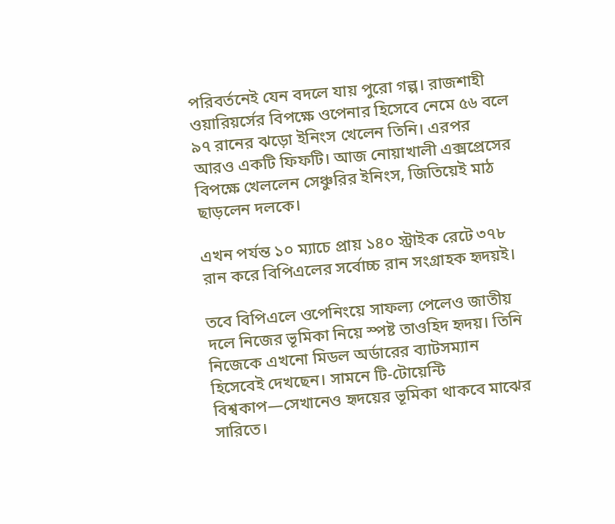পরিবর্তনেই যেন বদলে যায় পুরো গল্প। রাজশাহী ওয়ারিয়র্সের বিপক্ষে ওপেনার হিসেবে নেমে ৫৬ বলে ৯৭ রানের ঝড়ো ইনিংস খেলেন তিনি। এরপর আরও একটি ফিফটি। আজ নোয়াখালী এক্সপ্রেসের বিপক্ষে খেললেন সেঞ্চুরির ইনিংস, জিতিয়েই মাঠ ছাড়লেন দলকে।

এখন পর্যন্ত ১০ ম্যাচে প্রায় ১৪০ স্ট্রাইক রেটে ৩৭৮ রান করে বিপিএলের সর্বোচ্চ রান সংগ্রাহক হৃদয়ই।

তবে বিপিএলে ওপেনিংয়ে সাফল্য পেলেও জাতীয় দলে নিজের ভূমিকা নিয়ে স্পষ্ট তাওহিদ হৃদয়। তিনি নিজেকে এখনো মিডল অর্ডারের ব্যাটসম্যান হিসেবেই দেখছেন। সামনে টি-টোয়েন্টি বিশ্বকাপ—সেখানেও হৃদয়ের ভূমিকা থাকবে মাঝের সারিতে।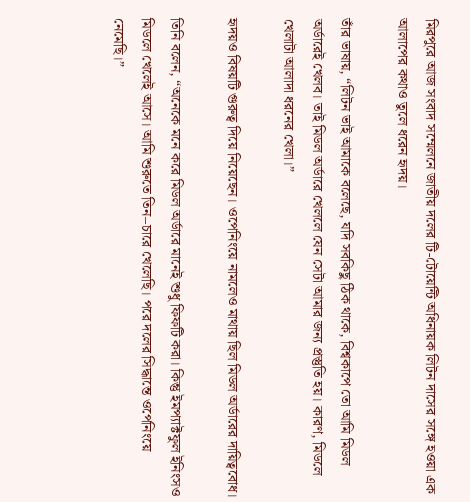মিরপুরে আজ সংবাদ সম্মেলনে জাতীয় দলের টি-টোয়েন্টি অধিনায়ক লিটন দাসের সঙ্গে হওয়া এক আলাপের কথাও তুলে ধরেন হৃদয়।

তাঁর ভাষায়, “লিটন ভাই আমাকে বলেছে, যদি সবকিছু ঠিক থাকে, বিশ্বকাপে তো আমি মিডল অর্ডারেই খেলব। তাই মিডল অর্ডারে খেললে যেন সেটা আমার জন্য প্রস্তুতি হয়। কারণ, মিডলে খেলাটা আলাদা ধরনের খেলা।”

হৃদয়ও বিষয়টি গুরুত্ব দিয়ে নিয়েছেন। ওপেনিংয়ে নামলেও মাথায় ছিল মিডল অর্ডারের দায়িত্ববোধ।

তিনি বলেন, “অনেকে মনে করে মিডল অর্ডারে মানেই শুধু ফিফটি করা। কিন্তু ইমপ্যাক্টফুল ইনিংসও মিডলে খেলেই আসে। আমি শুরুতে তিন–চারে খেলেছি। পরে দলের সিদ্ধান্তে ওপেনিংয়ে নেমেছি।”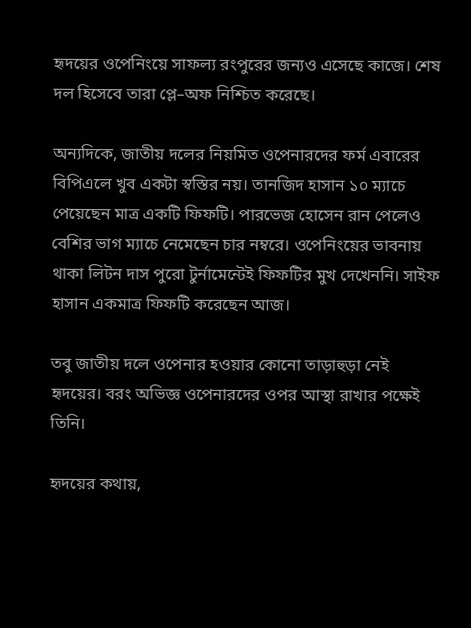হৃদয়ের ওপেনিংয়ে সাফল্য রংপুরের জন্যও এসেছে কাজে। শেষ দল হিসেবে তারা প্লে–অফ নিশ্চিত করেছে।

অন্যদিকে, জাতীয় দলের নিয়মিত ওপেনারদের ফর্ম এবারের বিপিএলে খুব একটা স্বস্তির নয়। তানজিদ হাসান ১০ ম্যাচে পেয়েছেন মাত্র একটি ফিফটি। পারভেজ হোসেন রান পেলেও বেশির ভাগ ম্যাচে নেমেছেন চার নম্বরে। ওপেনিংয়ের ভাবনায় থাকা লিটন দাস পুরো টুর্নামেন্টেই ফিফটির মুখ দেখেননি। সাইফ হাসান একমাত্র ফিফটি করেছেন আজ।

তবু জাতীয় দলে ওপেনার হওয়ার কোনো তাড়াহুড়া নেই হৃদয়ের। বরং অভিজ্ঞ ওপেনারদের ওপর আস্থা রাখার পক্ষেই তিনি।

হৃদয়ের কথায়,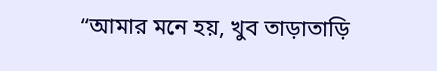“আমার মনে হয়, খুব তাড়াতাড়ি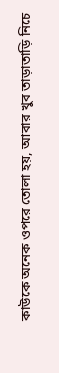কাউকে অনেক ওপরে তোলা হয়, আবার খুব তাড়াতাড়ি নিচে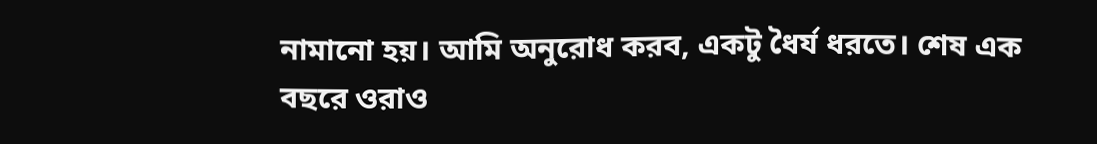নামানো হয়। আমি অনুরোধ করব, একটু ধৈর্য ধরতে। শেষ এক বছরে ওরাও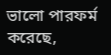ভালো পারফর্ম করেছে,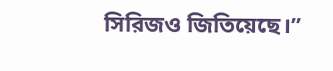সিরিজও জিতিয়েছে।”